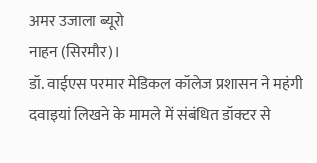अमर उजाला ब्यूरो
नाहन (सिरमौर)।
डॉ. वाईएस परमार मेडिकल कॉलेज प्रशासन ने महंगी दवाइयां लिखने के मामले में संबंधित डॉक्टर से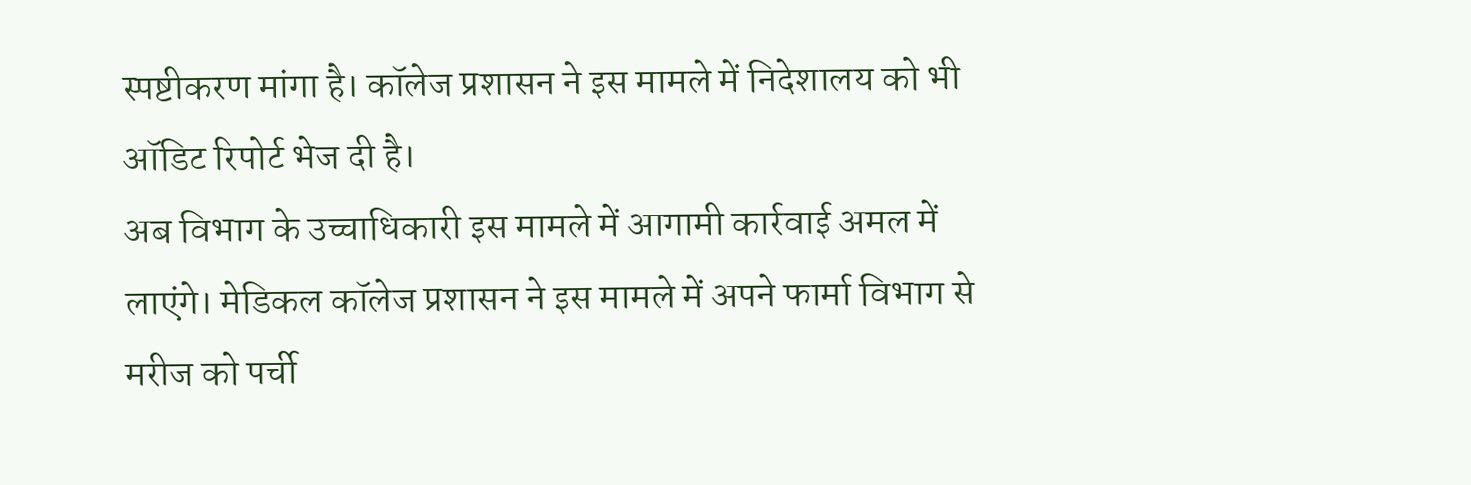स्पष्टीकरण मांगा है। कॉलेज प्रशासन ने इस मामले में निदेशालय को भी ऑडिट रिपोर्ट भेज दी है।
अब विभाग के उच्चाधिकारी इस मामले में आगामी कार्रवाई अमल में लाएंगे। मेडिकल कॉलेज प्रशासन ने इस मामले में अपने फार्मा विभाग से मरीज को पर्ची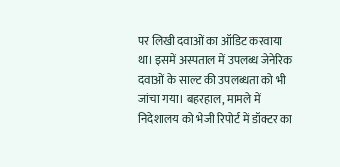पर लिखी दवाओं का ऑडिट करवाया था। इसमें अस्पताल में उपलब्ध जेनेरिक दवाओं के साल्ट की उपलब्धता को भी जांचा गया। बहरहाल, मामले में निदेशालय को भेजी रिपोर्ट में डॉक्टर का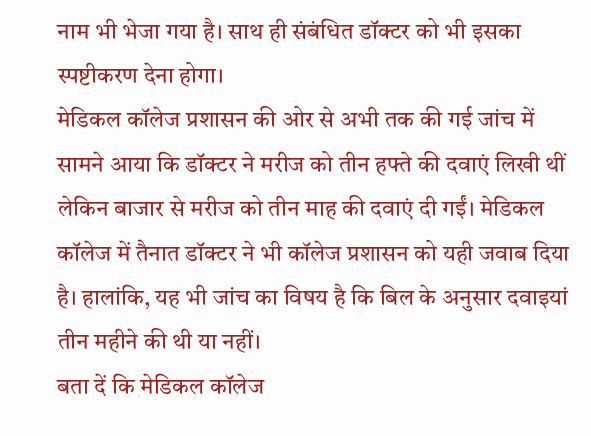नाम भी भेजा गया है। साथ ही संबंधित डॉक्टर को भी इसका स्पष्टीकरण देना होगा।
मेडिकल कॉलेज प्रशासन की ओर से अभी तक की गई जांच में सामने आया कि डॉक्टर ने मरीज को तीन हफ्ते की दवाएं लिखी थीं लेकिन बाजार से मरीज को तीन माह की दवाएं दी गईं। मेडिकल कॉलेज में तैनात डॉक्टर ने भी कॉलेज प्रशासन को यही जवाब दिया है। हालांकि, यह भी जांच का विषय है कि बिल के अनुसार दवाइयां तीन महीने की थी या नहीं।
बता दें कि मेडिकल कॉलेज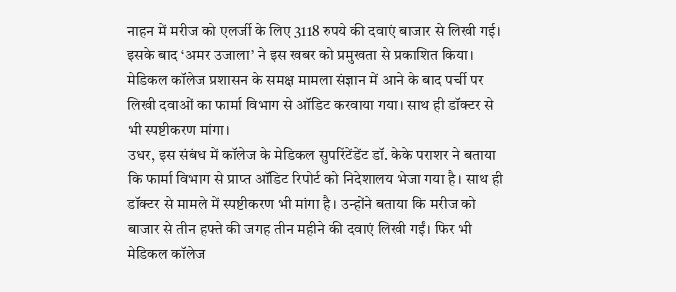नाहन में मरीज को एलर्जी के लिए 3118 रुपये की दवाएं बाजार से लिखी गई।
इसके बाद ‘अमर उजाला’ ने इस खबर को प्रमुखता से प्रकाशित किया। मेडिकल कॉलेज प्रशासन के समक्ष मामला संज्ञान में आने के बाद पर्ची पर लिखी दवाओं का फार्मा विभाग से ऑडिट करवाया गया। साथ ही डॉक्टर से भी स्पष्टीकरण मांगा।
उधर, इस संबंध में कॉलेज के मेडिकल सुपरिंटेंडेंट डॉ. केके पराशर ने बताया कि फार्मा विभाग से प्राप्त ऑडिट रिपोर्ट को निदेशालय भेजा गया है। साथ ही डॉक्टर से मामले में स्पष्टीकरण भी मांगा है। उन्होंने बताया कि मरीज को बाजार से तीन हफ्ते की जगह तीन महीने की दवाएं लिखी गईं। फिर भी मेडिकल कॉलेज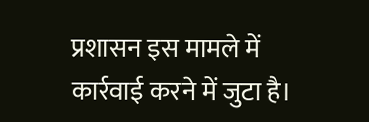प्रशासन इस मामले में कार्रवाई करने में जुटा है।